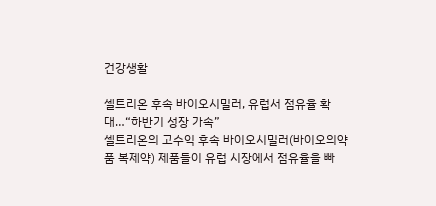건강생활

셀트리온 후속 바이오시밀러, 유럽서 점유율 확대…“하반기 성장 가속”
셀트리온의 고수익 후속 바이오시밀러(바이오의약품 복제약) 제품들이 유럽 시장에서 점유율을 빠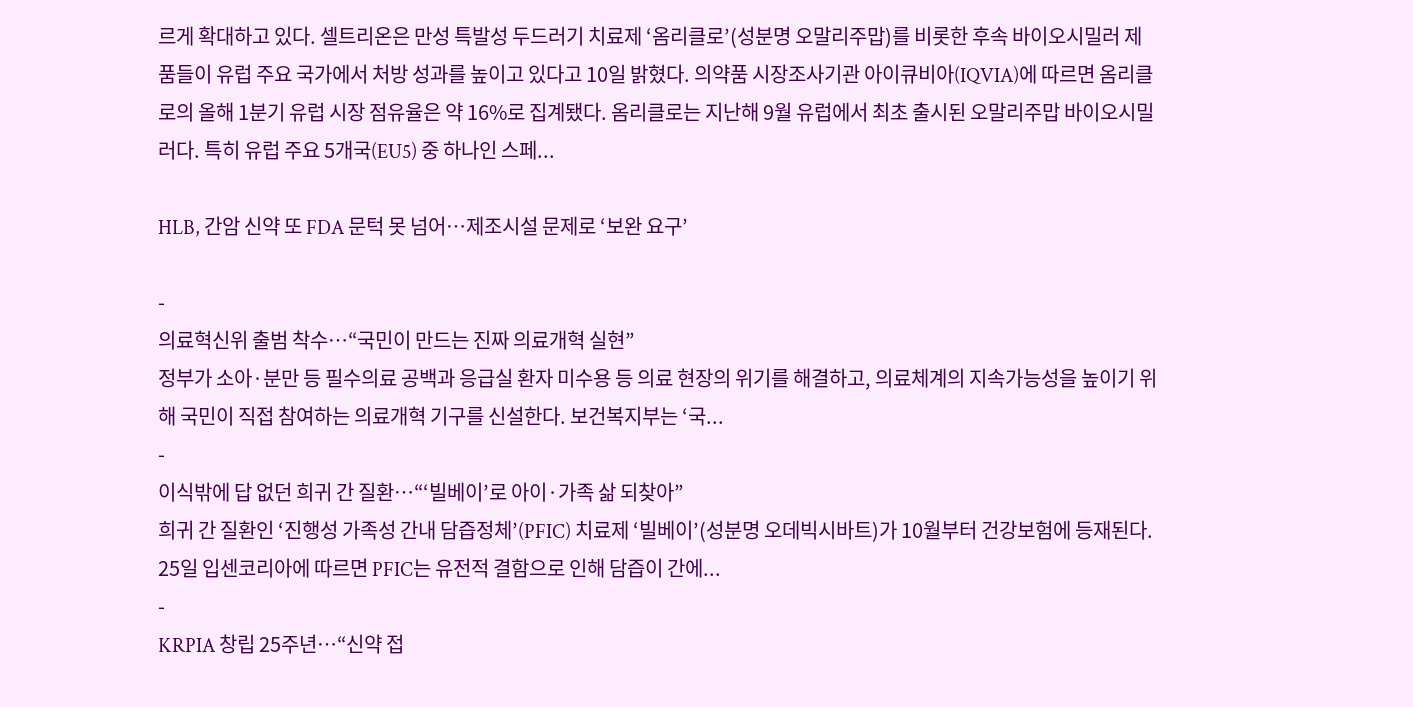르게 확대하고 있다. 셀트리온은 만성 특발성 두드러기 치료제 ‘옴리클로’(성분명 오말리주맙)를 비롯한 후속 바이오시밀러 제품들이 유럽 주요 국가에서 처방 성과를 높이고 있다고 10일 밝혔다. 의약품 시장조사기관 아이큐비아(IQVIA)에 따르면 옴리클로의 올해 1분기 유럽 시장 점유율은 약 16%로 집계됐다. 옴리클로는 지난해 9월 유럽에서 최초 출시된 오말리주맙 바이오시밀러다. 특히 유럽 주요 5개국(EU5) 중 하나인 스페...

HLB, 간암 신약 또 FDA 문턱 못 넘어…제조시설 문제로 ‘보완 요구’

-
의료혁신위 출범 착수…“국민이 만드는 진짜 의료개혁 실현”
정부가 소아·분만 등 필수의료 공백과 응급실 환자 미수용 등 의료 현장의 위기를 해결하고, 의료체계의 지속가능성을 높이기 위해 국민이 직접 참여하는 의료개혁 기구를 신설한다. 보건복지부는 ‘국...
-
이식밖에 답 없던 희귀 간 질환…“‘빌베이’로 아이·가족 삶 되찾아”
희귀 간 질환인 ‘진행성 가족성 간내 담즙정체’(PFIC) 치료제 ‘빌베이’(성분명 오데빅시바트)가 10월부터 건강보험에 등재된다. 25일 입센코리아에 따르면 PFIC는 유전적 결함으로 인해 담즙이 간에...
-
KRPIA 창립 25주년…“신약 접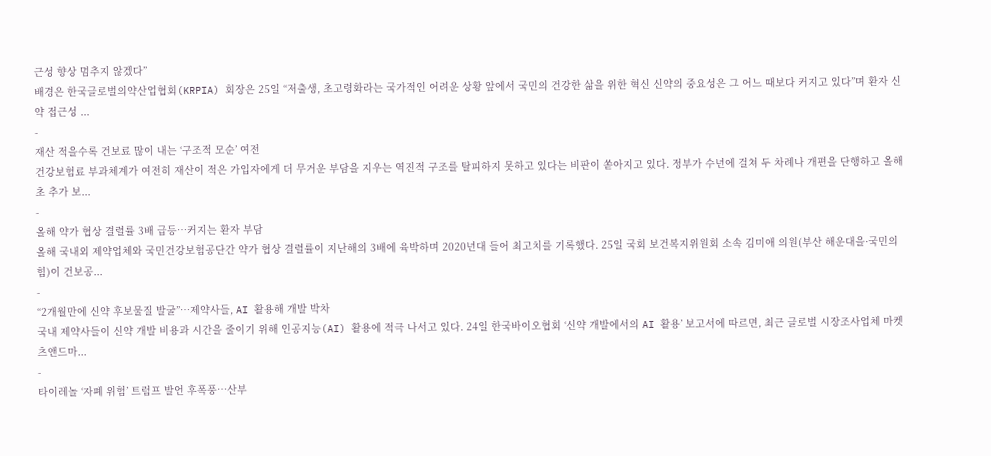근성 향상 멈추지 않겠다”
배경은 한국글로벌의약산업협회(KRPIA) 회장은 25일 “저출생, 초고령화라는 국가적인 어려운 상황 앞에서 국민의 건강한 삶을 위한 혁신 신약의 중요성은 그 어느 때보다 커지고 있다”며 환자 신약 접근성 ...
-
재산 적을수록 건보료 많이 내는 ‘구조적 모순’ 여전
건강보험료 부과체계가 여전히 재산이 적은 가입자에게 더 무거운 부담을 지우는 역진적 구조를 탈피하지 못하고 있다는 비판이 쏟아지고 있다. 정부가 수년에 걸쳐 두 차례나 개편을 단행하고 올해 초 추가 보...
-
올해 약가 협상 결렬률 3배 급등…커지는 환자 부담
올해 국내외 제약업체와 국민건강보험공단간 약가 협상 결렬률이 지난해의 3배에 육박하며 2020년대 들어 최고치를 기록했다. 25일 국회 보건복지위원회 소속 김미애 의원(부산 해운대을·국민의힘)이 건보공...
-
“2개월만에 신약 후보물질 발굴”…제약사들, AI 활용해 개발 박차
국내 제약사들이 신약 개발 비용과 시간을 줄이기 위해 인공지능(AI) 활용에 적극 나서고 있다. 24일 한국바이오협회 ‘신약 개발에서의 AI 활용’ 보고서에 따르면, 최근 글로벌 시장조사업체 마켓츠앤드마...
-
타이레놀 ‘자폐 위험’ 트럼프 발언 후폭풍…산부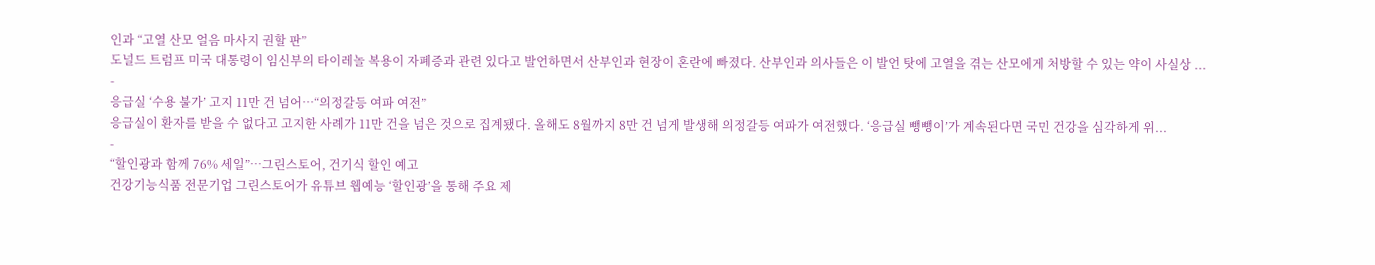인과 “고열 산모 얼음 마사지 권할 판”
도널드 트럼프 미국 대통령이 임신부의 타이레놀 복용이 자폐증과 관련 있다고 발언하면서 산부인과 현장이 혼란에 빠졌다. 산부인과 의사들은 이 발언 탓에 고열을 겪는 산모에게 처방할 수 있는 약이 사실상 ...
-
응급실 ‘수용 불가’ 고지 11만 건 넘어…“의정갈등 여파 여전”
응급실이 환자를 받을 수 없다고 고지한 사례가 11만 건을 넘은 것으로 집계됐다. 올해도 8월까지 8만 건 넘게 발생해 의정갈등 여파가 여전했다. ‘응급실 뺑뺑이’가 계속된다면 국민 건강을 심각하게 위...
-
“할인광과 함께 76% 세일”…그린스토어, 건기식 할인 예고
건강기능식품 전문기업 그린스토어가 유튜브 웹예능 ‘할인광’을 통해 주요 제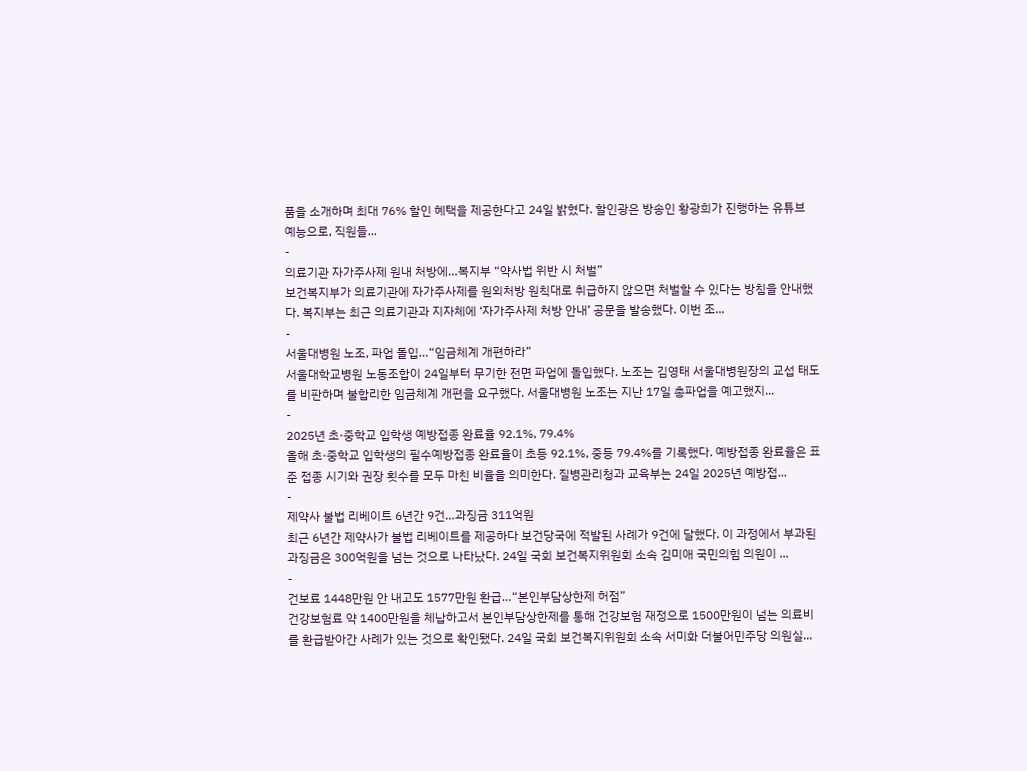품을 소개하며 최대 76% 할인 혜택을 제공한다고 24일 밝혔다. 할인광은 방송인 황광희가 진행하는 유튜브 예능으로, 직원들...
-
의료기관 자가주사제 원내 처방에…복지부 “약사법 위반 시 처벌”
보건복지부가 의료기관에 자가주사제를 원외처방 원칙대로 취급하지 않으면 처벌할 수 있다는 방침을 안내했다. 복지부는 최근 의료기관과 지자체에 ‘자가주사제 처방 안내’ 공문을 발송했다. 이번 조...
-
서울대병원 노조, 파업 돌입…“임금체계 개편하라”
서울대학교병원 노동조합이 24일부터 무기한 전면 파업에 돌입했다. 노조는 김영태 서울대병원장의 교섭 태도를 비판하며 불합리한 임금체계 개편을 요구했다. 서울대병원 노조는 지난 17일 총파업을 예고했지...
-
2025년 초·중학교 입학생 예방접종 완료율 92.1%, 79.4%
올해 초·중학교 입학생의 필수예방접종 완료율이 초등 92.1%, 중등 79.4%를 기록했다. 예방접종 완료율은 표준 접종 시기와 권장 횟수를 모두 마친 비율을 의미한다. 질병관리청과 교육부는 24일 2025년 예방접...
-
제약사 불법 리베이트 6년간 9건…과징금 311억원
최근 6년간 제약사가 불법 리베이트를 제공하다 보건당국에 적발된 사례가 9건에 달했다. 이 과정에서 부과된 과징금은 300억원을 넘는 것으로 나타났다. 24일 국회 보건복지위원회 소속 김미애 국민의힘 의원이 ...
-
건보료 1448만원 안 내고도 1577만원 환급…“본인부담상한제 허점”
건강보험료 약 1400만원을 체납하고서 본인부담상한제를 통해 건강보험 재정으로 1500만원이 넘는 의료비를 환급받아간 사례가 있는 것으로 확인됐다. 24일 국회 보건복지위원회 소속 서미화 더불어민주당 의원실...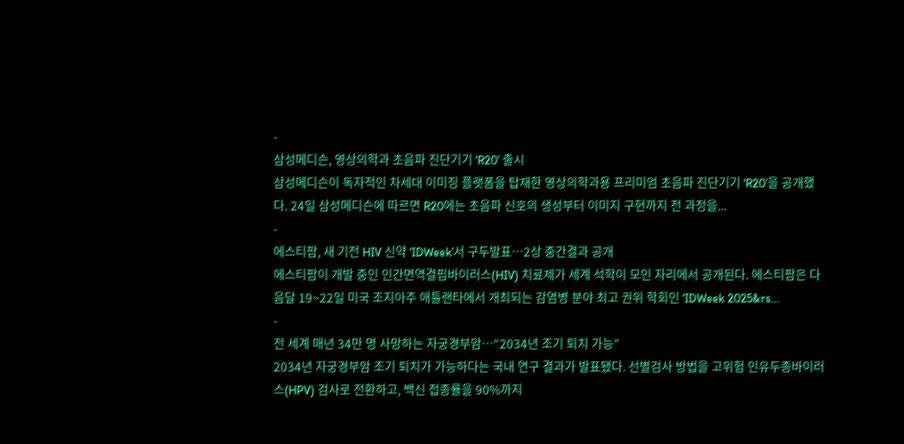-
삼성메디슨, 영상의학과 초음파 진단기기 ‘R20’ 출시
삼성메디슨이 독자적인 차세대 이미징 플랫폼을 탑재한 영상의학과용 프리미엄 초음파 진단기기 ‘R20’을 공개했다. 24일 삼성메디슨에 따르면 R20에는 초음파 신호의 생성부터 이미지 구현까지 전 과정을...
-
에스티팜, 새 기전 HIV 신약 ‘IDWeek’서 구두발표…2상 중간결과 공개
에스티팜이 개발 중인 인간면역결핍바이러스(HIV) 치료제가 세계 석학이 모인 자리에서 공개된다. 에스티팜은 다음달 19~22일 미국 조지아주 애틀랜타에서 개최되는 감염병 분야 최고 권위 학회인 ‘IDWeek 2025&rs...
-
전 세계 매년 34만 명 사망하는 자궁경부암…“2034년 조기 퇴치 가능”
2034년 자궁경부암 조기 퇴치가 가능하다는 국내 연구 결과가 발표됐다. 선별검사 방법을 고위험 인유두종바이러스(HPV) 검사로 전환하고, 백신 접종률을 90%까지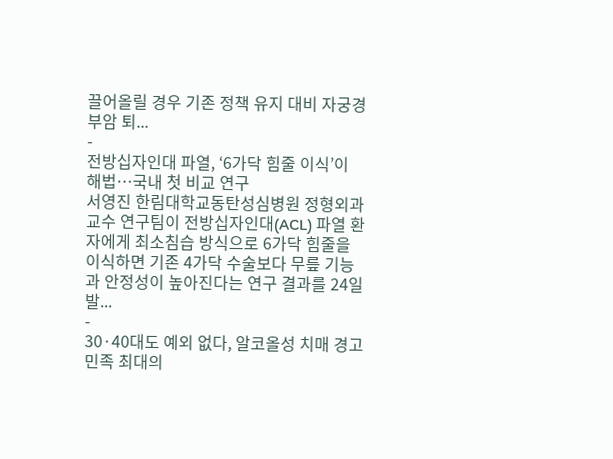끌어올릴 경우 기존 정책 유지 대비 자궁경부암 퇴...
-
전방십자인대 파열, ‘6가닥 힘줄 이식’이 해법…국내 첫 비교 연구
서영진 한림대학교동탄성심병원 정형외과 교수 연구팀이 전방십자인대(ACL) 파열 환자에게 최소침습 방식으로 6가닥 힘줄을 이식하면 기존 4가닥 수술보다 무릎 기능과 안정성이 높아진다는 연구 결과를 24일 발...
-
30·40대도 예외 없다, 알코올성 치매 경고
민족 최대의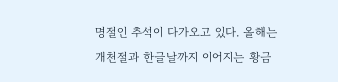명절인 추석이 다가오고 있다. 올해는 개천절과 한글날까지 이어지는 황금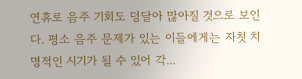연휴로 음주 기회도 덩달아 많아질 것으로 보인다. 평소 음주 문제가 있는 이들에게는 자칫 치명적인 시기가 될 수 있어 각...